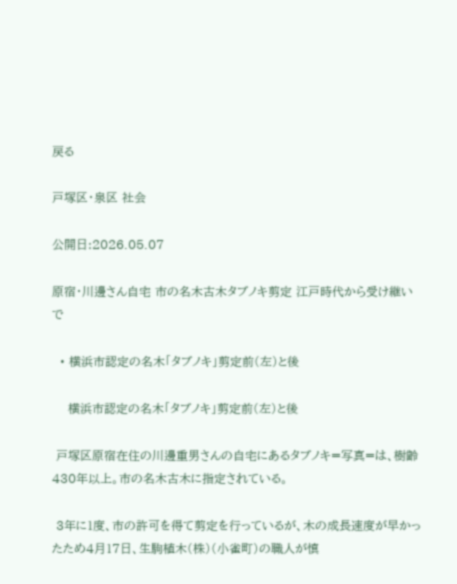戻る

戸塚区・泉区 社会

公開日:2026.05.07

原宿・川邊さん自宅 市の名木古木タブノキ剪定 江戸時代から受け継いで

  • 横浜市認定の名木「タブノキ」剪定前(左)と後

    横浜市認定の名木「タブノキ」剪定前(左)と後

 戸塚区原宿在住の川邊重男さんの自宅にあるタブノキ=写真=は、樹齢430年以上。市の名木古木に指定されている。

 3年に1度、市の許可を得て剪定を行っているが、木の成長速度が早かったため4月17日、生駒植木(株)(小雀町)の職人が慎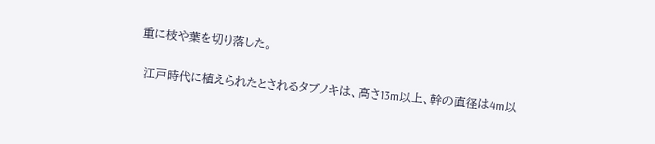重に枝や葉を切り落した。

 江戸時代に植えられたとされるタブノキは、高さ13m以上、幹の直径は4m以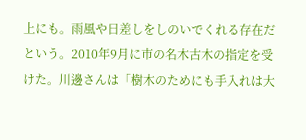上にも。雨風や日差しをしのいでくれる存在だという。2010年9月に市の名木古木の指定を受けた。川邊さんは「樹木のためにも手入れは大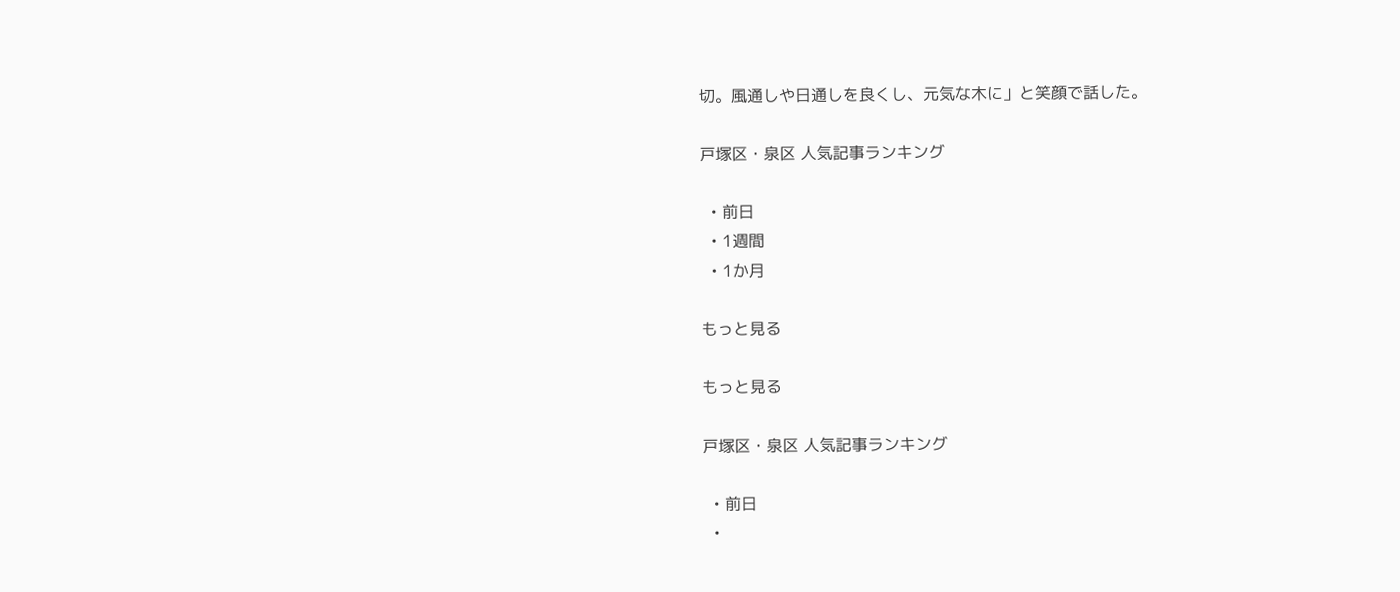切。風通しや日通しを良くし、元気な木に」と笑顔で話した。

戸塚区・泉区 人気記事ランキング

  • 前日
  • 1週間
  • 1か月

もっと見る

もっと見る

戸塚区・泉区 人気記事ランキング

  • 前日
  •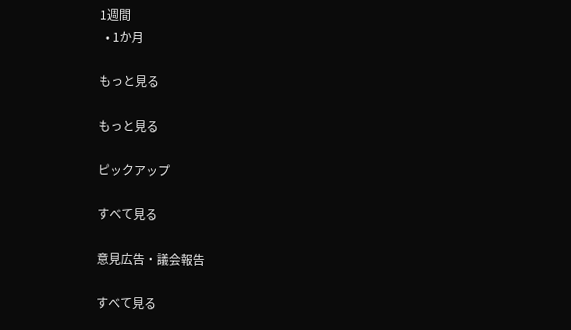1週間
  • 1か月

もっと見る

もっと見る

ピックアップ

すべて見る

意見広告・議会報告

すべて見る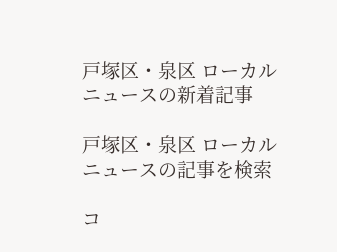戸塚区・泉区 ローカルニュースの新着記事

戸塚区・泉区 ローカルニュースの記事を検索

コ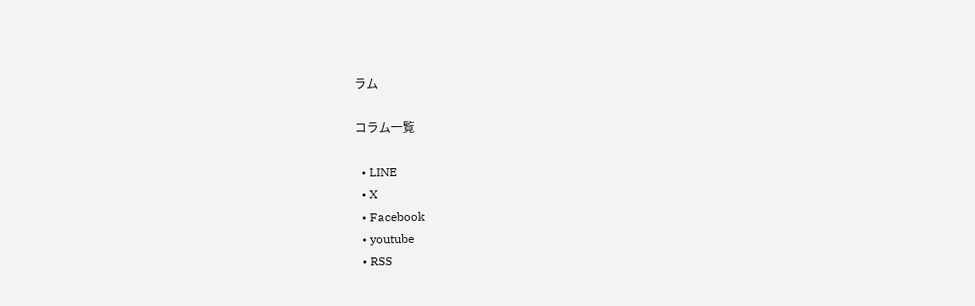ラム

コラム一覧

  • LINE
  • X
  • Facebook
  • youtube
  • RSS